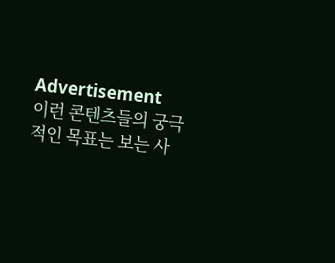Advertisement
이런 콘텐츠들의 궁극적인 목표는 보는 사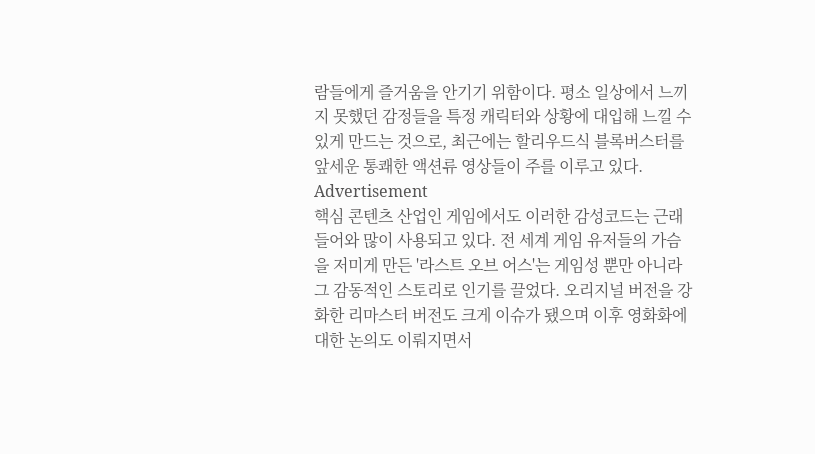람들에게 즐거움을 안기기 위함이다. 평소 일상에서 느끼지 못했던 감정들을 특정 캐릭터와 상황에 대입해 느낄 수 있게 만드는 것으로, 최근에는 할리우드식 블록버스터를 앞세운 통쾌한 액션류 영상들이 주를 이루고 있다.
Advertisement
핵심 콘텐츠 산업인 게임에서도 이러한 감성코드는 근래 들어와 많이 사용되고 있다. 전 세계 게임 유저들의 가슴을 저미게 만든 '라스트 오브 어스'는 게임성 뿐만 아니라 그 감동적인 스토리로 인기를 끌었다. 오리지널 버전을 강화한 리마스터 버전도 크게 이슈가 됐으며 이후 영화화에 대한 논의도 이뤄지면서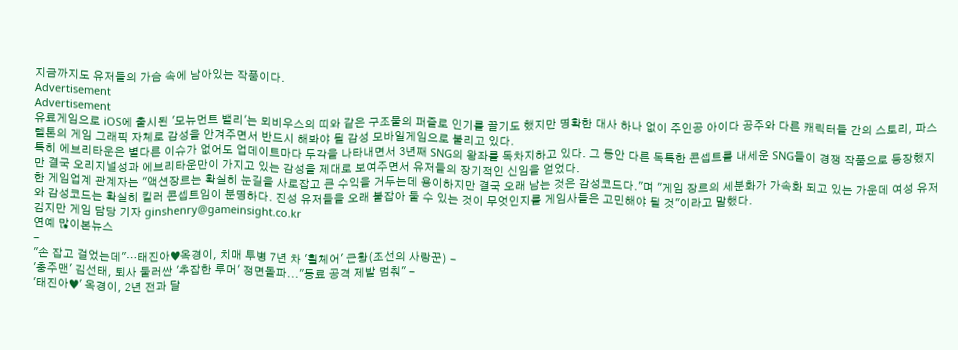지금까지도 유저들의 가슴 속에 남아있는 작품이다.
Advertisement
Advertisement
유료게임으로 iOS에 출시된 '모뉴먼트 밸리'는 뫼비우스의 띠와 같은 구조물의 퍼즐로 인기를 끌기도 했지만 명확한 대사 하나 없이 주인공 아이다 공주와 다른 캐릭터들 간의 스토리, 파스텔톤의 게임 그래픽 자체로 감성을 안겨주면서 반드시 해봐야 될 감성 모바일게임으로 불리고 있다.
특히 에브리타운은 별다른 이슈가 없어도 업데이트마다 두각을 나타내면서 3년째 SNG의 왕좌를 독차지하고 있다. 그 동안 다른 독특한 콘셉트를 내세운 SNG들이 경쟁 작품으로 등장했지만 결국 오리지널성과 에브리타운만이 가지고 있는 감성을 제대로 보여주면서 유저들의 장기적인 신임을 얻었다.
한 게임업계 관계자는 "액션장르는 확실히 눈길을 사로잡고 큰 수익을 거두는데 용이하지만 결국 오래 남는 것은 감성코드다."며 "게임 장르의 세분화가 가속화 되고 있는 가운데 여성 유저와 감성코드는 확실히 킬러 콘셉트임이 분명하다. 진성 유저들을 오래 붙잡아 둘 수 있는 것이 무엇인지를 게임사들은 고민해야 될 것"이라고 말했다.
김지만 게임 담당 기자 ginshenry@gameinsight.co.kr
연예 많이본뉴스
-
"손 잡고 걸었는데"…태진아♥옥경이, 치매 투병 7년 차 '휠체어' 근황(조선의 사랑꾼) -
'충주맨' 김선태, 퇴사 둘러싼 '추잡한 루머' 정면돌파..."동료 공격 제발 멈춰" -
'태진아♥' 옥경이, 2년 전과 달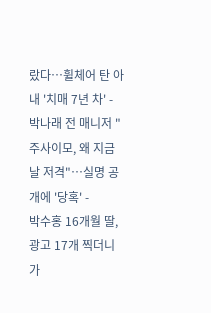랐다…휠체어 탄 아내 '치매 7년 차' -
박나래 전 매니저 "주사이모, 왜 지금 날 저격"…실명 공개에 '당혹' -
박수홍 16개월 딸, 광고 17개 찍더니 가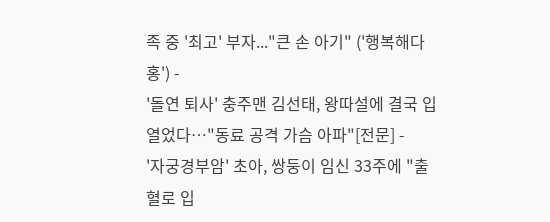족 중 '최고' 부자..."큰 손 아기" ('행복해다홍') -
'돌연 퇴사' 충주맨 김선태, 왕따설에 결국 입 열었다…"동료 공격 가슴 아파"[전문] -
'자궁경부암' 초아, 쌍둥이 임신 33주에 "출혈로 입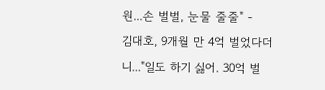원...손 벌벌, 눈물 줄줄" -
김대호, 9개월 만 4억 벌었다더니..."일도 하기 싫어. 30억 벌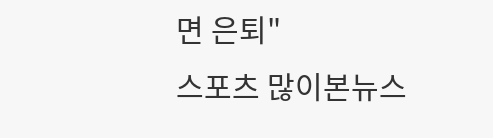면 은퇴"
스포츠 많이본뉴스